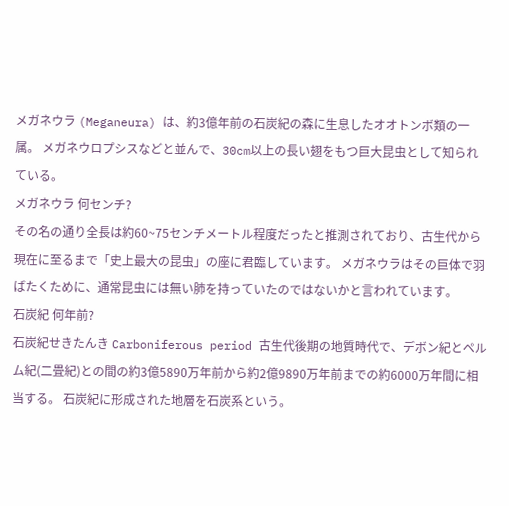メガネウラ (Meganeura) は、約3億年前の石炭紀の森に生息したオオトンボ類の一属。 メガネウロプシスなどと並んで、30cm以上の長い翅をもつ巨大昆虫として知られている。
メガネウラ 何センチ?
その名の通り全長は約60~75センチメートル程度だったと推測されており、古生代から現在に至るまで「史上最大の昆虫」の座に君臨しています。 メガネウラはその巨体で羽ばたくために、通常昆虫には無い肺を持っていたのではないかと言われています。
石炭紀 何年前?
石炭紀せきたんき Carboniferous period 古生代後期の地質時代で、デボン紀とペルム紀(二畳紀)との間の約3億5890万年前から約2億9890万年前までの約6000万年間に相当する。 石炭紀に形成された地層を石炭系という。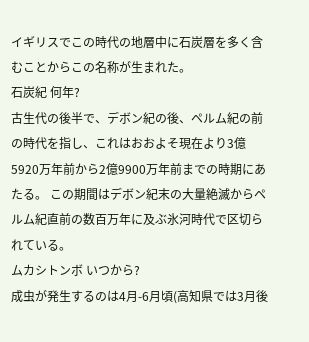イギリスでこの時代の地層中に石炭層を多く含むことからこの名称が生まれた。
石炭紀 何年?
古生代の後半で、デボン紀の後、ペルム紀の前の時代を指し、これはおおよそ現在より3億5920万年前から2億9900万年前までの時期にあたる。 この期間はデボン紀末の大量絶滅からペルム紀直前の数百万年に及ぶ氷河時代で区切られている。
ムカシトンボ いつから?
成虫が発生するのは4月-6月頃(高知県では3月後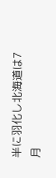半に羽化し北海道は7月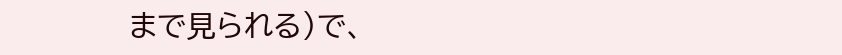まで見られる)で、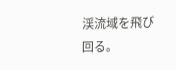渓流域を飛び回る。